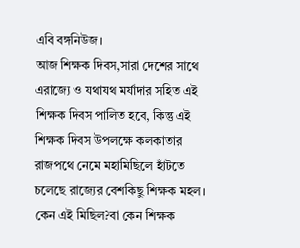এবি বঙ্গনিউজ।
আজ শিক্ষক দিবস,সারা দেশের সাথে এরাজ্যে ও যথাযথ মর্যাদার সহিত এই শিক্ষক দিবস পালিত হবে, কিন্তু এই শিক্ষক দিবস উপলক্ষে কলকাতার রাজপথে নেমে মহামিছিলে হাঁটতে চলেছে রাজ্যের বেশকিছু শিক্ষক মহল।
কেন এই মিছিল?বা কেন শিক্ষক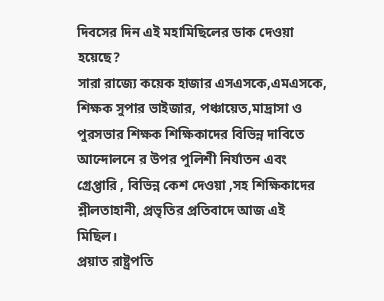দিবসের দিন এই মহামিছিলের ডাক দেওয়া হয়েছে?
সারা রাজ্যে কয়েক হাজার এসএসকে,এমএসকে, শিক্ষক সুপার ভাইজার, পঞ্চায়েত,মাদ্রাসা ও পুরসভার শিক্ষক শিক্ষিকাদের বিভিন্ন দাবিতে আন্দোলনে র উপর পুলিশী নির্যাতন এবং গ্রেপ্তারি , বিভিন্ন কেশ দেওয়া ,সহ শিক্ষিকাদের শ্লীলতাহানী, প্রভৃতির প্রতিবাদে আজ এই মিছিল।
প্রয়াত রাষ্ট্রপতি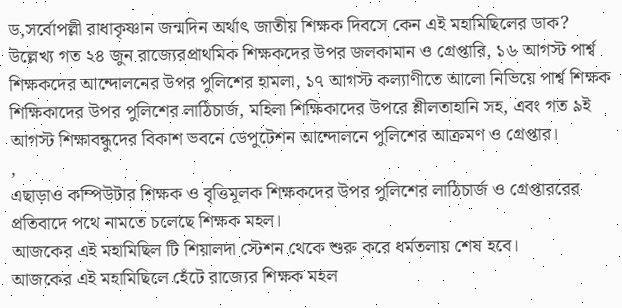ড,সর্বোপল্লী রাধাকৃষ্ণান জন্মদিন অর্থাৎ জাতীয় শিক্ষক দিবসে কেন এই মহামিছিলের ডাক?
উল্লেখ্য গত ২৪ জুন রাজ্যেরপ্রাথমিক শিক্ষকদের উপর জলকামান ও গ্রেপ্তারি, ১৬ আগস্ট পার্শ্ব শিক্ষকদের আন্দোলনের উপর পুলিশের হামলা, ১৭ আগস্ট কল্যাণীতে আলো নিভিয়ে পার্শ্ব শিক্ষক শিক্ষিকাদের উপর পুলিশের লাঠিচার্জ, মহিলা শিক্ষিকাদের উপরে শ্লীলতাহানি সহ, এবং গত ৯ই আগস্ট শিক্ষাবন্ধুদের বিকাশ ভবনে ডেপুটেশন আন্দোলনে পুলিশের আক্রমণ ও গ্রেপ্তার।
,
এছাড়াও কম্পিউটার শিক্ষক ও বৃত্তিমূলক শিক্ষকদের উপর পুলিশের লাঠিচার্জ ও গ্রেপ্তাররের প্রতিবাদে পথে নামতে চলেছে শিক্ষক মহল।
আজকের এই মহামিছিল টি শিয়ালদা স্টেশন থেকে শুরু করে ধর্মতলায় শেষ হবে।
আজকের এই মহামিছিলে হেঁটে রাজ্যের শিক্ষক মহল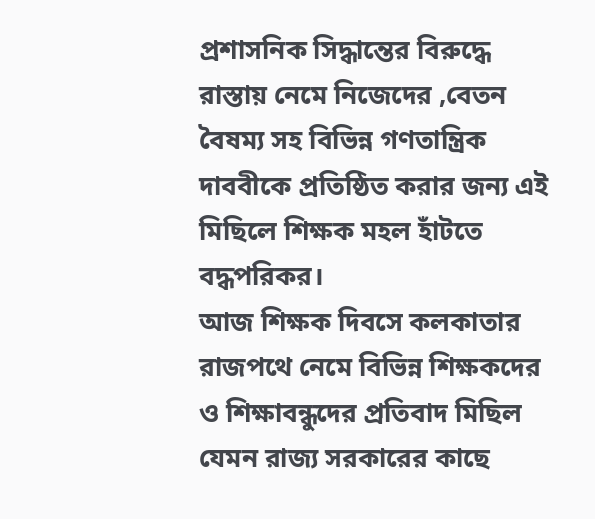প্রশাসনিক সিদ্ধান্তের বিরুদ্ধে রাস্তায় নেমে নিজেদের ,বেতন বৈষম্য সহ বিভিন্ন গণতান্ত্রিক দাববীকে প্রতিষ্ঠিত করার জন্য এই মিছিলে শিক্ষক মহল হাঁটতে বদ্ধপরিকর।
আজ শিক্ষক দিবসে কলকাতার রাজপথে নেমে বিভিন্ন শিক্ষকদের ও শিক্ষাবন্ধুদের প্রতিবাদ মিছিল যেমন রাজ্য সরকারের কাছে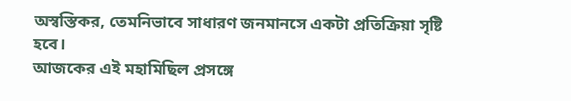অস্বস্তিকর, তেমনিভাবে সাধারণ জনমানসে একটা প্রতিক্রিয়া সৃষ্টি হবে।
আজকের এই মহামিছিল প্রসঙ্গে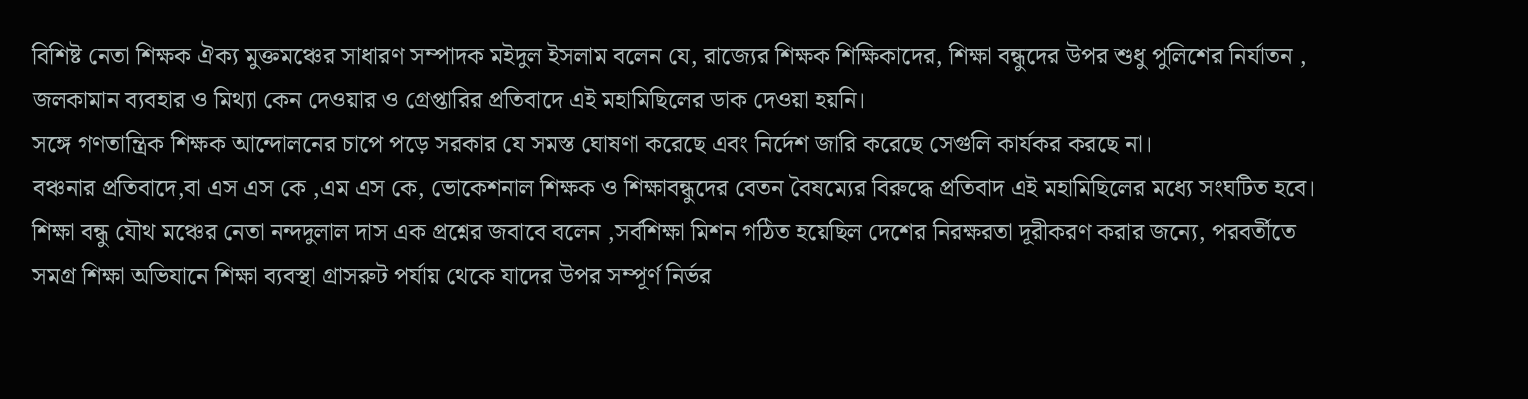বিশিষ্ট নেতা শিক্ষক ঐক্য মুক্তমঞ্চের সাধারণ সম্পাদক মইদুল ইসলাম বলেন যে, রাজ্যের শিক্ষক শিক্ষিকাদের, শিক্ষা বন্ধুদের উপর শুধু পুলিশের নির্যাতন , জলকামান ব্যবহার ও মিথ্যা কেন দেওয়ার ও গ্রেপ্তারির প্রতিবাদে এই মহামিছিলের ডাক দেওয়া হয়নি।
সঙ্গে গণতান্ত্রিক শিক্ষক আন্দোলনের চাপে পড়ে সরকার যে সমস্ত ঘোষণা করেছে এবং নির্দেশ জারি করেছে সেগুলি কার্যকর করছে না।
বঞ্চনার প্রতিবাদে,বা এস এস কে ,এম এস কে, ভোকেশনাল শিক্ষক ও শিক্ষাবন্ধুদের বেতন বৈষম্যের বিরুদ্ধে প্রতিবাদ এই মহামিছিলের মধ্যে সংঘটিত হবে।
শিক্ষা বন্ধু যৌথ মঞ্চের নেতা নন্দদুলাল দাস এক প্রশ্নের জবাবে বলেন ,সর্বশিক্ষা মিশন গঠিত হয়েছিল দেশের নিরক্ষরতা দূরীকরণ করার জন্যে, পরবর্তীতে সমগ্ৰ শিক্ষা অভিযানে শিক্ষা ব্যবস্থা গ্ৰাসরুট পর্যায় থেকে যাদের উপর সম্পূর্ণ নির্ভর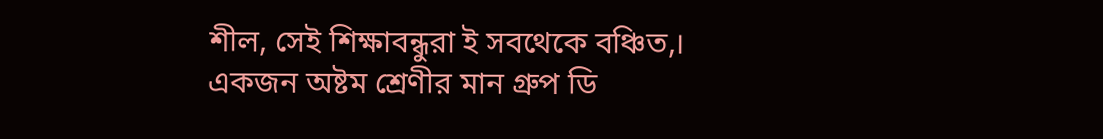শীল, সেই শিক্ষাবন্ধুরা ই সবথেকে বঞ্চিত,।
একজন অষ্টম শ্রেণীর মান গ্ৰুপ ডি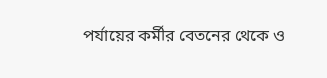পর্যায়ের কর্মীর বেতনের থেকে ও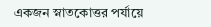একজন স্নাতকোত্তর পর্যায়ে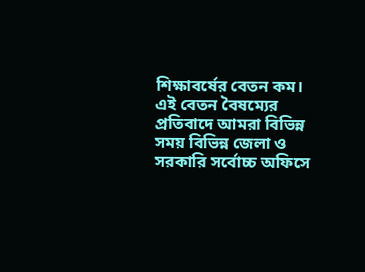শিক্ষাবর্ষের বেতন কম।
এই বেতন বৈষম্যের প্রতিবাদে আমরা বিভিন্ন সময় বিভিন্ন জেলা ও সরকারি সর্বোচ্চ অফিসে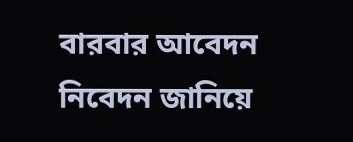বারবার আবেদন নিবেদন জানিয়ে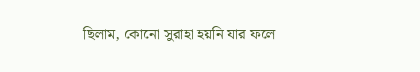ছিলাম, কোনো সুরাহা হয়নি যার ফলে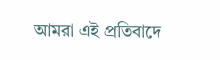আমরা এই প্রতিবাদে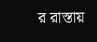র রাস্তায়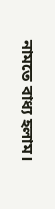নামতে বাধ্য হলাম।